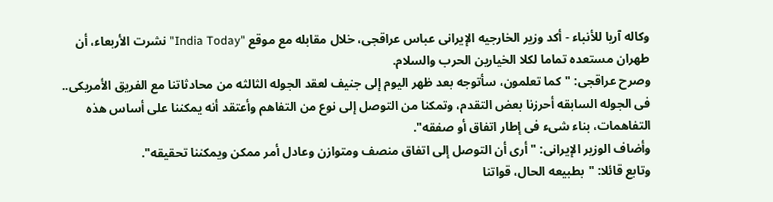وکاله آریا للأنباء - أکد وزیر الخارجیه الإیرانی عباس عراقجی، خلال مقابله مع موقع "India Today" نشرت الأربعاء، أن طهران مستعده تماما لکلا الخیارین الحرب والسلام.
وصرح عراقجی: "کما تعلمون، سأتوجه بعد ظهر الیوم إلى جنیف لعقد الجوله الثالثه من محادثاتنا مع الفریق الأمریکی.. فی الجوله السابقه أحرزنا بعض التقدم، وتمکنا من التوصل إلى نوع من التفاهم وأعتقد أنه یمکننا على أساس هذه التفاهمات، بناء شیء فی إطار اتفاق أو صفقه".
وأضاف الوزیر الإیرانی: "أرى أن التوصل إلى اتفاق منصف ومتوازن وعادل أمر ممکن ویمکننا تحقیقه".
وتابع قائلا: "بطبیعه الحال، قواتنا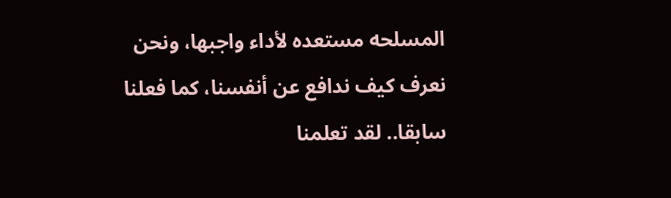المسلحه مستعده لأداء واجبها، ونحن نعرف کیف ندافع عن أنفسنا، کما فعلنا سابقا.. لقد تعلمنا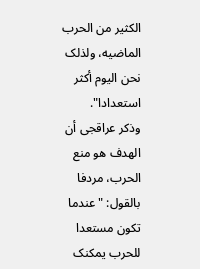الکثیر من الحرب الماضیه، ولذلک نحن الیوم أکثر استعدادا".
وذکر عراقجی أن الهدف هو منع الحرب، مردفا بالقول: "عندما تکون مستعدا للحرب یمکنک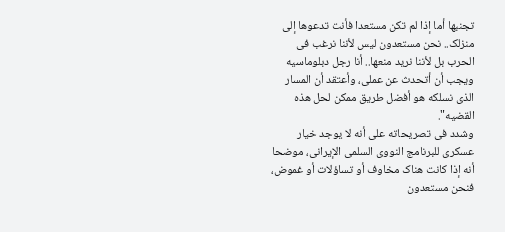تجنبها أما إذا لم تکن مستعدا فأنت تدعوها إلى منزلک.. نحن مستعدون لیس لأننا نرغب فی الحرب بل لأننا نرید منعها.. أنا رجل دبلوماسیه ویجب أن أتحدث عن عملی، وأعتقد أن المسار الذی نسلکه هو أفضل طریق ممکن لحل هذه القضیه".
وشدد فی تصریحاته على أنه لا یوجد خیار عسکری للبرنامج النووی السلمی الإیرانی، موضحا أنه إذا کانت هناک مخاوف أو تساؤلات أو غموض، فنحن مستعدون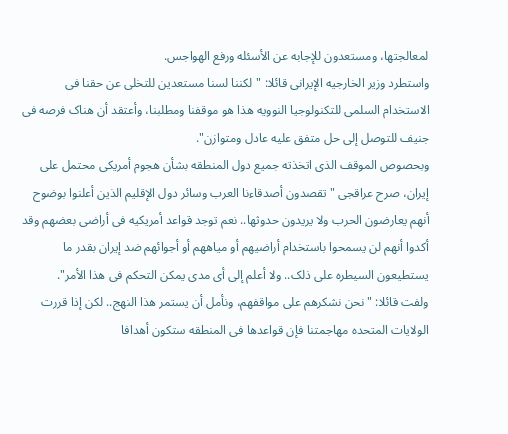لمعالجتها، ومستعدون للإجابه عن الأسئله ورفع الهواجس.
واستطرد وزیر الخارجیه الإیرانی قائلا: "لکننا لسنا مستعدین للتخلی عن حقنا فی الاستخدام السلمی للتکنولوجیا النوویه هذا هو موقفنا ومطلبنا، وأعتقد أن هناک فرصه فی جنیف للتوصل إلى حل متفق علیه عادل ومتوازن".
وبحصوص الموقف الذی اتخذته جمیع دول المنطقه بشأن هجوم أمریکی محتمل على إیران، صرح عراقجی "تقصدون أصدقاءنا العرب وسائر دول الإقلیم الذین أعلنوا بوضوح أنهم یعارضون الحرب ولا یریدون حدوثها.. نعم توجد قواعد أمریکیه فی أراضی بعضهم وقد أکدوا أنهم لن یسمحوا باستخدام أراضیهم أو میاههم أو أجوائهم ضد إیران بقدر ما یستطیعون السیطره على ذلک.. ولا أعلم إلى أی مدى یمکن التحکم فی هذا الأمر".
ولفت قائلا: "نحن نشکرهم على مواقفهم، ونأمل أن یستمر هذا النهج.. لکن إذا قررت الولایات المتحده مهاجمتنا فإن قواعدها فی المنطقه ستکون أهدافا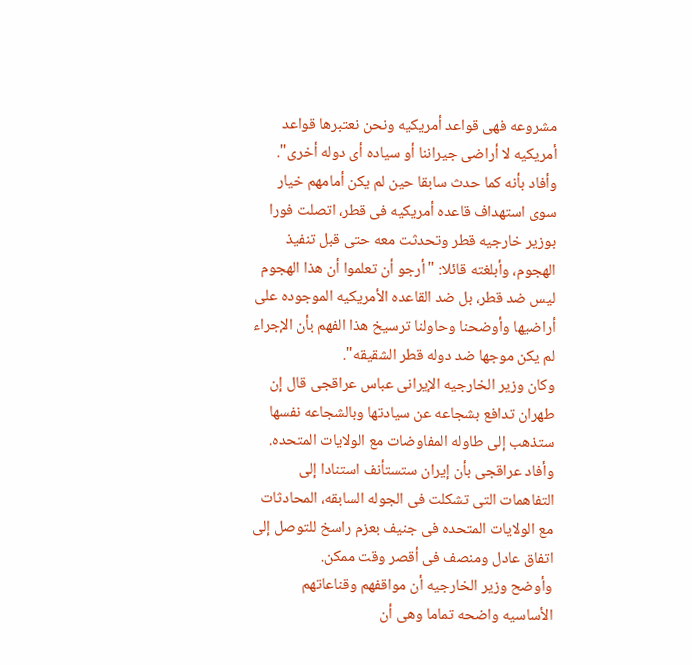مشروعه فهی قواعد أمریکیه ونحن نعتبرها قواعد أمریکیه لا أراضی جیراننا أو سیاده أی دوله أخرى".
وأفاد بأنه کما حدث سابقا حین لم یکن أمامهم خیار سوى استهداف قاعده أمریکیه فی قطر، اتصلت فورا بوزیر خارجیه قطر وتحدثت معه حتى قبل تنفیذ الهجوم، وأبلغته قائلا: "أرجو أن تعلموا أن هذا الهجوم لیس ضد قطر، بل ضد القاعده الأمریکیه الموجوده على أراضیها وأوضحنا وحاولنا ترسیخ هذا الفهم بأن الإجراء لم یکن موجها ضد دوله قطر الشقیقه".
وکان وزیر الخارجیه الإیرانی عباس عراقجی قال إن طهران تدافع بشجاعه عن سیادتها وبالشجاعه نفسها ستذهب إلى طاوله المفاوضات مع الولایات المتحده.
وأفاد عراقجی بأن إیران ستستأنف استنادا إلى التفاهمات التی تشکلت فی الجوله السابقه، المحادثات مع الولایات المتحده فی جنیف بعزم راسخ للتوصل إلى اتفاق عادل ومنصف فی أقصر وقت ممکن.
وأوضح وزیر الخارجیه أن مواقفهم وقناعاتهم الأساسیه واضحه تماما وهی أن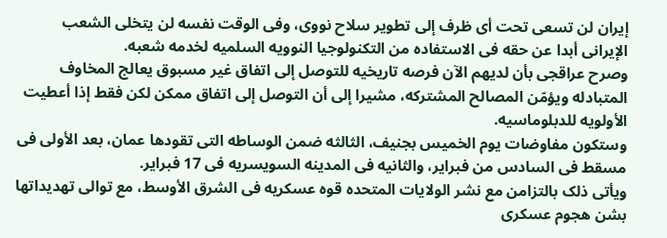إیران لن تسعى تحت أی ظرف إلى تطویر سلاح نووی، وفی الوقت نفسه لن یتخلى الشعب الإیرانی أبدا عن حقه فی الاستفاده من التکنولوجیا النوویه السلمیه لخدمه شعبه.
وصرح عراقجی بأن لدیهم الآن فرصه تاریخیه للتوصل إلى اتفاق غیر مسبوق یعالج المخاوف المتبادله ویؤمّن المصالح المشترکه، مشیرا إلى أن التوصل إلى اتفاق ممکن لکن فقط إذا أعطیت الأولویه للدبلوماسیه.
وستکون مفاوضات یوم الخمیس بجنیف، الثالثه ضمن الوساطه التی تقودها عمان، بعد الأولى فی مسقط فی السادس من فبرایر، والثانیه فی المدینه السویسریه فی 17 فبرایر.
ویأتی ذلک بالتزامن مع نشر الولایات المتحده قوه عسکریه فی الشرق الأوسط، مع توالی تهدیداتها بشن هجوم عسکری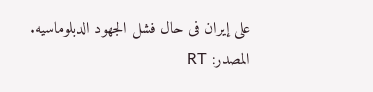على إیران فی حال فشل الجهود الدبلوماسیه.
المصدر: RT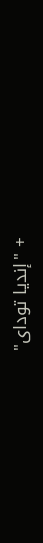+ "إندیا تودای"